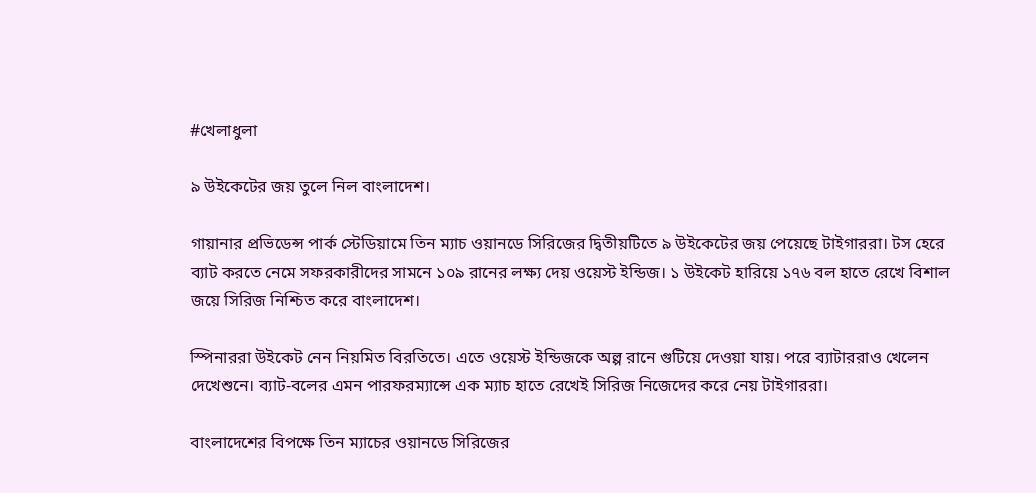#খেলাধুলা

৯ উইকেটের জয় তুলে নিল বাংলাদেশ।

গায়ানার প্রভিডেন্স পার্ক স্টেডিয়ামে তিন ম্যাচ ওয়ানডে সিরিজের দ্বিতীয়টিতে ৯ উইকেটের জয় পেয়েছে টাইগাররা। টস হেরে ব্যাট করতে নেমে সফরকারীদের সামনে ১০৯ রানের লক্ষ্য দেয় ওয়েস্ট ইন্ডিজ। ১ উইকেট হারিয়ে ১৭৬ বল হাতে রেখে বিশাল জয়ে সিরিজ নিশ্চিত করে বাংলাদেশ।

স্পিনাররা উইকেট নেন নিয়মিত বিরতিতে। এতে ওয়েস্ট ইন্ডিজকে অল্প রানে গুটিয়ে দেওয়া যায়। পরে ব্যাটাররাও খেলেন দেখেশুনে। ব্যাট-বলের এমন পারফরম্যান্সে এক ম্যাচ হাতে রেখেই সিরিজ নিজেদের করে নেয় টাইগাররা।

বাংলাদেশের বিপক্ষে তিন ম্যাচের ওয়ানডে সিরিজের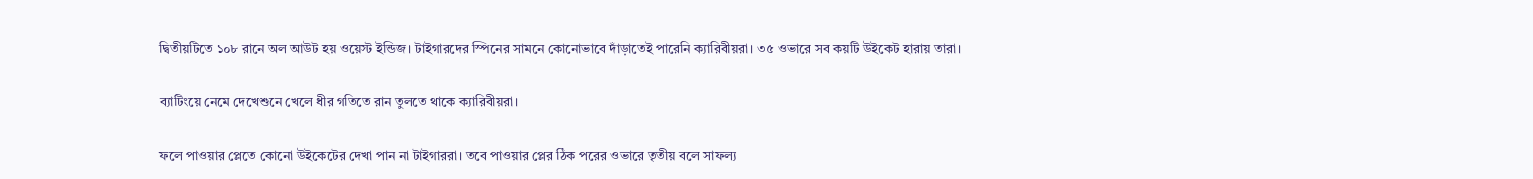দ্বিতীয়টিতে ১০৮ রানে অল আউট হয় ওয়েস্ট ইন্ডিজ। টাইগারদের স্পিনের সামনে কোনোভাবে দাঁড়াতেই পারেনি ক্যারিবীয়রা। ৩৫ ওভারে সব কয়টি উইকেট হারায় তারা।

ব্যাটিংয়ে নেমে দেখেশুনে খেলে ধীর গতিতে রান তুলতে থাকে ক্যারিবীয়রা।

ফলে পাওয়ার প্লেতে কোনো উইকেটের দেখা পান না টাইগাররা। তবে পাওয়ার প্লের ঠিক পরের ওভারে তৃতীয় বলে সাফল্য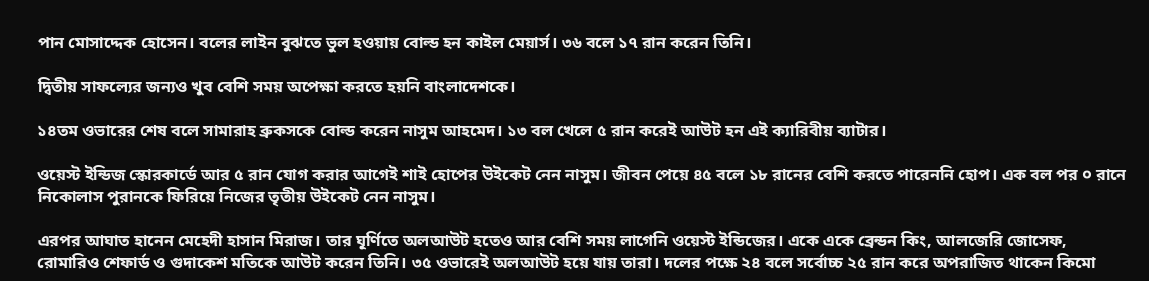পান মোসাদ্দেক হোসেন। বলের লাইন বুঝতে ভুল হওয়ায় বোল্ড হন কাইল মেয়ার্স। ৩৬ বলে ১৭ রান করেন তিনি।

দ্বিতীয় সাফল্যের জন্যও ‍খুব বেশি সময় অপেক্ষা করতে হয়নি বাংলাদেশকে।

১৪তম ওভারের শেষ বলে সামারাহ ব্রুকসকে বোল্ড করেন নাসুম আহমেদ। ১৩ বল খেলে ৫ রান করেই আউট হন এই ক্যারিবীয় ব্যাটার।

ওয়েস্ট ইন্ডিজ স্কোরকার্ডে আর ৫ রান যোগ করার আগেই শাই হোপের উইকেট নেন নাসুম। জীবন পেয়ে ৪৫ বলে ১৮ রানের বেশি করতে পারেননি হোপ। এক বল পর ০ রানে নিকোলাস পুরানকে ফিরিয়ে নিজের তৃতীয় উইকেট নেন নাসুম।

এরপর আঘাত হানেন মেহেদী হাসান মিরাজ। তার ঘূর্ণিতে অলআউট হতেও আর বেশি সময় লাগেনি ওয়েস্ট ইন্ডিজের। একে একে ব্রেন্ডন কিং, আলজেরি জোসেফ, রোমারিও শেফার্ড ও গুদাকেশ মতিকে আউট করেন তিনি। ৩৫ ওভারেই অলআউট হয়ে যায় তারা। দলের পক্ষে ২৪ বলে সর্বোচ্চ ২৫ রান করে অপরাজিত থাকেন কিমো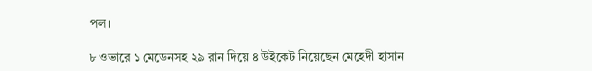পল।

৮ ওভারে ১ মেডেনসহ ২৯ রান দিয়ে ৪ উইকেট নিয়েছেন মেহেদী হাসান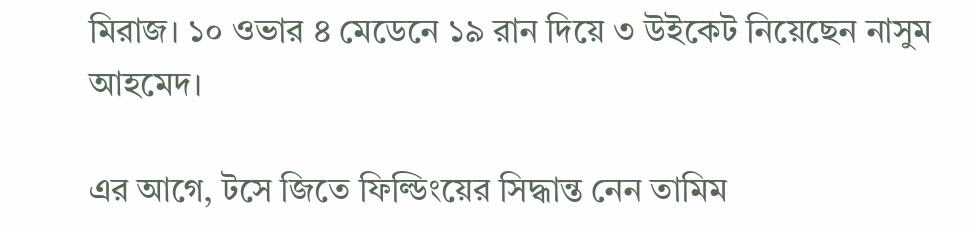মিরাজ। ১০ ওভার ৪ মেডেনে ১৯ রান দিয়ে ৩ উইকেট নিয়েছেন নাসুম আহমেদ।

এর আগে, টসে জিতে ফিল্ডিংয়ের সিদ্ধান্ত নেন তামিম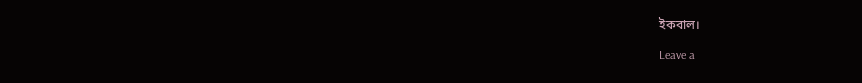ইকবাল।

Leave a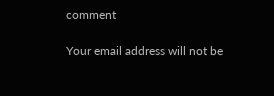comment

Your email address will not be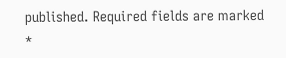published. Required fields are marked *